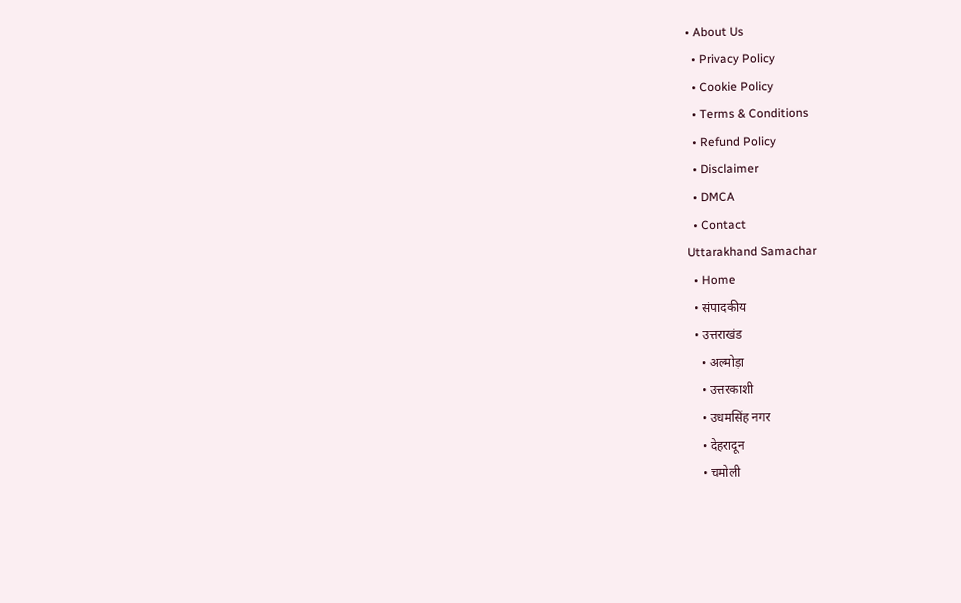• About Us
  • Privacy Policy
  • Cookie Policy
  • Terms & Conditions
  • Refund Policy
  • Disclaimer
  • DMCA
  • Contact
Uttarakhand Samachar
  • Home
  • संपादकीय
  • उत्तराखंड
    • अल्मोड़ा
    • उत्तरकाशी
    • उधमसिंह नगर
    • देहरादून
    • चमोली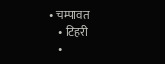• चम्पावत
    • टिहरी
    •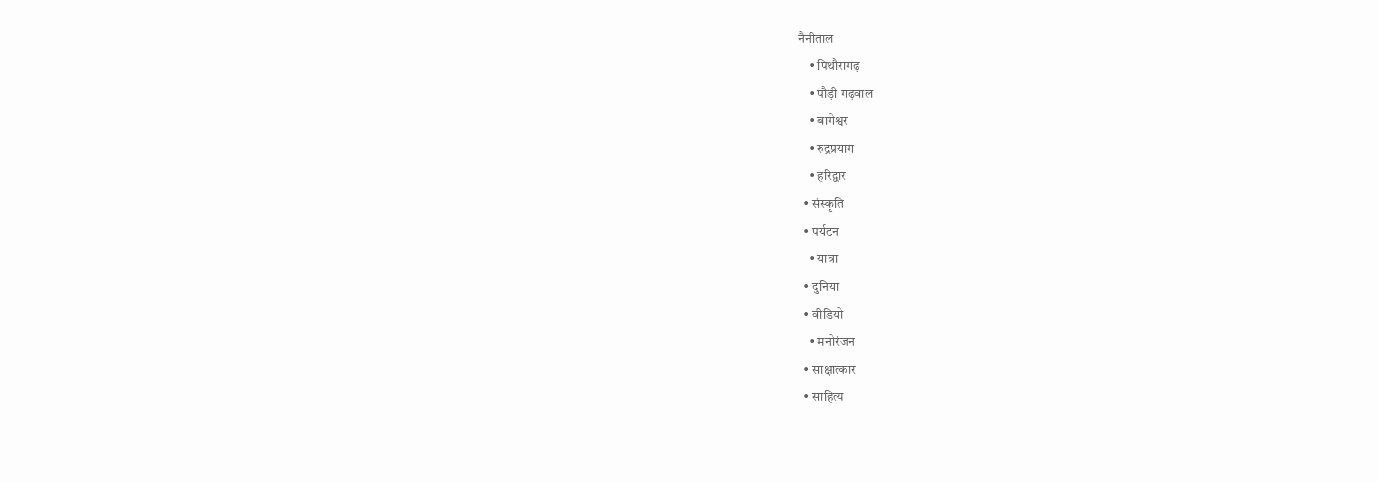नैनीताल
    • पिथौरागढ़
    • पौड़ी गढ़वाल
    • बागेश्वर
    • रुद्रप्रयाग
    • हरिद्वार
  • संस्कृति
  • पर्यटन
    • यात्रा
  • दुनिया
  • वीडियो
    • मनोरंजन
  • साक्षात्कार
  • साहित्य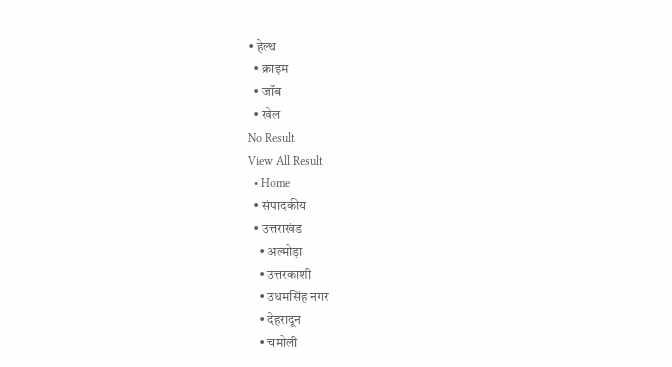• हेल्थ
  • क्राइम
  • जॉब
  • खेल
No Result
View All Result
  • Home
  • संपादकीय
  • उत्तराखंड
    • अल्मोड़ा
    • उत्तरकाशी
    • उधमसिंह नगर
    • देहरादून
    • चमोली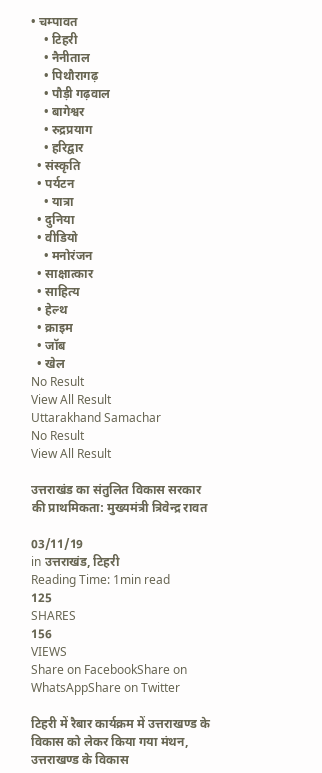• चम्पावत
    • टिहरी
    • नैनीताल
    • पिथौरागढ़
    • पौड़ी गढ़वाल
    • बागेश्वर
    • रुद्रप्रयाग
    • हरिद्वार
  • संस्कृति
  • पर्यटन
    • यात्रा
  • दुनिया
  • वीडियो
    • मनोरंजन
  • साक्षात्कार
  • साहित्य
  • हेल्थ
  • क्राइम
  • जॉब
  • खेल
No Result
View All Result
Uttarakhand Samachar
No Result
View All Result

उत्तराखंड का संतुलित विकास सरकार की प्राथमिकता: मुख्यमंत्री त्रिवेन्द्र रावत

03/11/19
in उत्तराखंड, टिहरी
Reading Time: 1min read
125
SHARES
156
VIEWS
Share on FacebookShare on WhatsAppShare on Twitter

टिहरी में रैबार कार्यक्रम में उत्तराखण्ड के विकास को लेकर किया गया मंथन, उत्तराखण्ड के विकास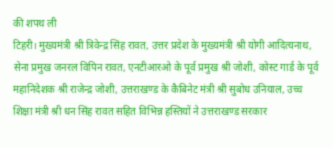की शपथ ली
टिहरी। मुख्यमंत्री श्री त्रिवेन्द्र सिंह रावत, उत्तर प्रदेश के मुख्यमंत्री श्री योगी आदित्यनाथ, सेना प्रमुख जनरल विपिन रावत, एनटीआरओ के पूर्व प्रमुख श्री जोशी, कोस्ट गार्ड के पूर्व महानिदेशक श्री राजेन्द्र जोशी, उत्तराखण्ड के कैबिनेट मंत्री श्री सुबोध उनियाल, उच्च शिक्षा मंत्री श्री धन सिंह रावत सहित विभिन्न हस्तियों ने उत्तराखण्ड सरकार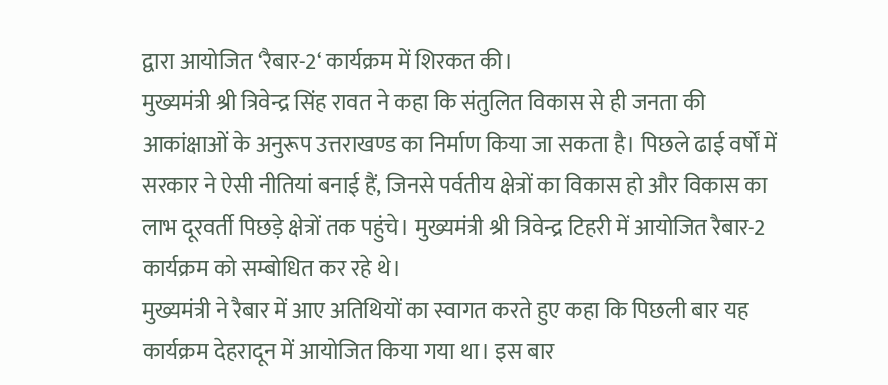द्वारा आयोजित ‘रैबार-2‘ कार्यक्रम में शिरकत की।
मुख्यमंत्री श्री त्रिवेन्द्र सिंह रावत ने कहा कि संतुलित विकास से ही जनता की आकांक्षाओं के अनुरूप उत्तराखण्ड का निर्माण किया जा सकता है। पिछले ढाई वर्षों में सरकार ने ऐसी नीतियां बनाई हैं, जिनसे पर्वतीय क्षेत्रों का विकास हो और विकास का लाभ दूरवर्ती पिछड़े क्षेत्रों तक पहुंचे। मुख्यमंत्री श्री त्रिवेन्द्र टिहरी में आयोजित रैबार-2 कार्यक्रम को सम्बोधित कर रहे थे।
मुख्यमंत्री ने रैबार में आए अतिथियों का स्वागत करते हुए कहा कि पिछली बार यह कार्यक्रम देहरादून में आयोजित किया गया था। इस बार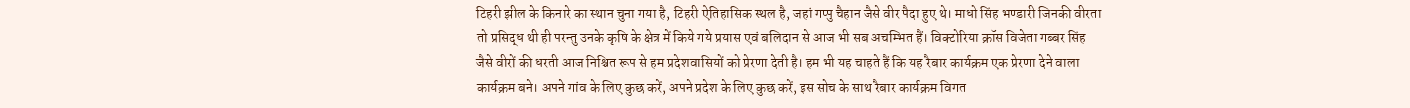टिहरी झील के किनारे का स्थान चुना गया है, टिहरी ऐतिहासिक स्थल है, जहां गप्पु चैहान जैसे वीर पैदा हुए थे। माधो सिंह भण्डारी जिनकी वीरता तो प्रसिद्ध थी ही परन्तु उनके कृषि के क्षेत्र में किये गये प्रयास एवं बलिदान से आज भी सब अचम्भित हैं। विक्टोरिया क्रॉस विजेता गब्बर सिंह जैसे वीरों की धरती आज निश्चित रूप से हम प्रदेशवासियों को प्रेरणा देती है। हम भी यह चाहते हैं कि यह रैबार कार्यक्रम एक प्रेरणा देने वाला कार्यक्रम बने। अपने गांव के लिए कुछ करें, अपने प्रदेश के लिए कुछ करें, इस सोच के साथ रैबार कार्यक्रम विगत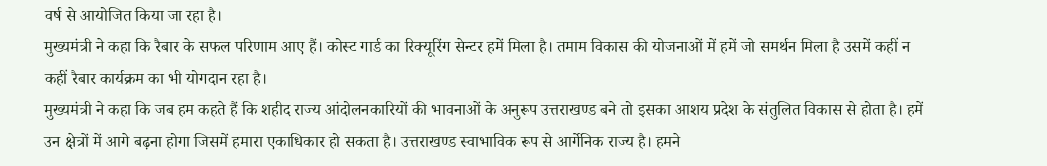वर्ष से आयोजित किया जा रहा है।
मुख्यमंत्री ने कहा कि रैबार के सफल परिणाम आए हैं। कोस्ट गार्ड का रिक्यूरिंग सेन्टर हमें मिला है। तमाम विकास की योजनाओं में हमें जो समर्थन मिला है उसमें कहीं न कहीं रैबार कार्यक्रम का भी योगदान रहा है।
मुख्यमंत्री ने कहा कि जब हम कहते हैं कि शहीद राज्य आंदोलनकारियों की भावनाओं के अनुरूप उत्तराखण्ड बने तो इसका आशय प्रदेश के संतुलित विकास से होता है। हमें उन क्षेत्रों में आगे बढ़ना होगा जिसमें हमारा एकाधिकार हो सकता है। उत्तराखण्ड स्वाभाविक रूप से आर्गेनिक राज्य है। हमने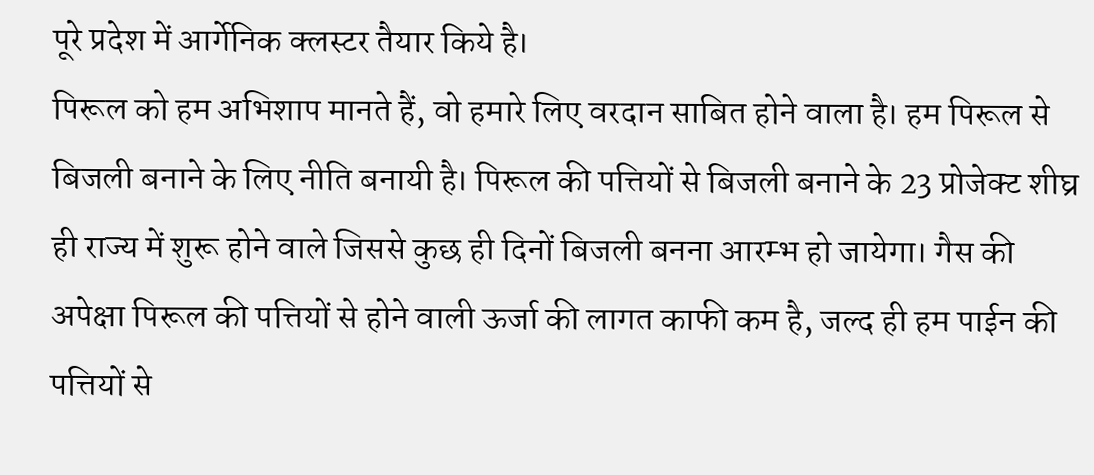पूरे प्रदेश में आर्गेनिक क्लस्टर तैयार किये है।
पिरूल को हम अभिशाप मानते हैं, वो हमारे लिए वरदान साबित होने वाला है। हम पिरूल से बिजली बनाने के लिए नीति बनायी है। पिरूल की पत्तियों से बिजली बनाने के 23 प्रोजेक्ट शीघ्र ही राज्य में शुरू होने वाले जिससे कुछ ही दिनों बिजली बनना आरम्भ हो जायेगा। गैस की अपेक्षा पिरूल की पत्तियों से होने वाली ऊर्जा की लागत काफी कम है, जल्द ही हम पाईन की पत्तियों से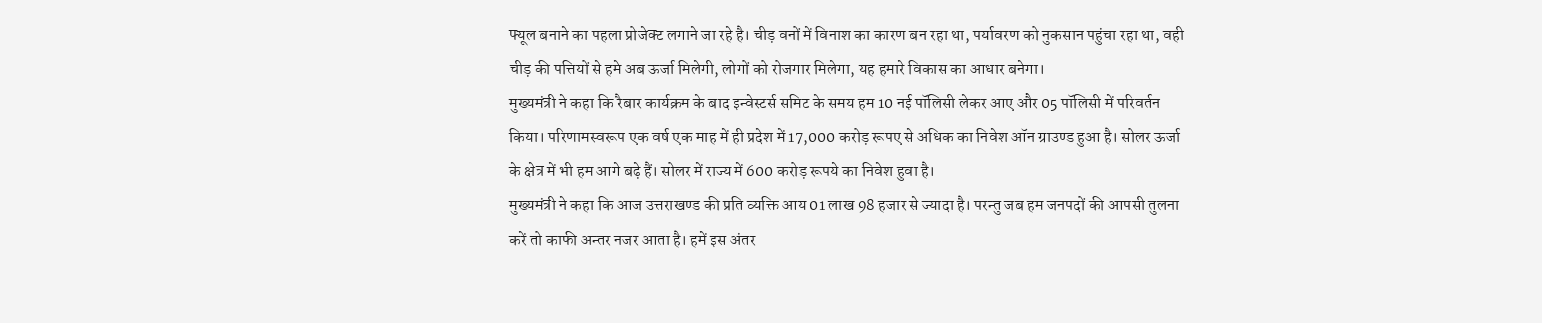फ्यूल बनाने का पहला प्रोजेक्ट लगाने जा रहे है। चीड़ वनों में विनाश का कारण बन रहा था, पर्यावरण को नुकसान पहुंचा रहा था, वही चीड़ की पत्तियों से हमे अब ऊर्जा मिलेगी, लोगों को रोजगार मिलेगा, यह हमारे विकास का आधार बनेगा।
मुख्यमंत्री ने कहा कि रैबार कार्यक्रम के बाद इन्वेस्टर्स समिट के समय हम 10 नई पॉलिसी लेकर आए और 05 पॉलिसी में परिवर्तन किया। परिणामस्वरूप एक वर्ष एक माह में ही प्रदेश में 17,000 करोड़ रूपए से अधिक का निवेश ऑन ग्राउण्ड हुआ है। सोलर ऊर्जा के क्षेत्र में भी हम आगे बढ़े हैं। सोलर में राज्य में 600 करोड़ रूपये का निवेश हुवा है।
मुख्यमंत्री ने कहा कि आज उत्तराखण्ड की प्रति व्यक्ति आय 01 लाख 98 हजार से ज्यादा है। परन्तु जब हम जनपदों की आपसी तुलना करें तो काफी अन्तर नजर आता है। हमें इस अंतर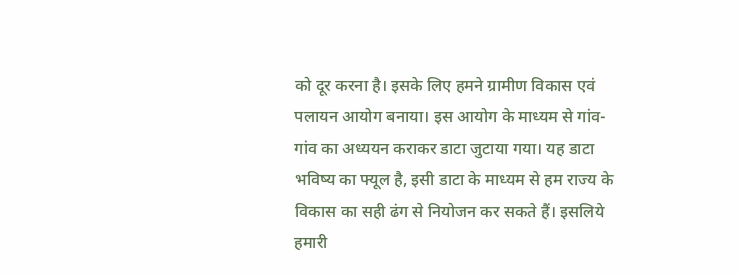को दूर करना है। इसके लिए हमने ग्रामीण विकास एवं पलायन आयोग बनाया। इस आयोग के माध्यम से गांव-गांव का अध्ययन कराकर डाटा जुटाया गया। यह डाटा भविष्य का फ्यूल है, इसी डाटा के माध्यम से हम राज्य के विकास का सही ढंग से नियोजन कर सकते हैं। इसलिये हमारी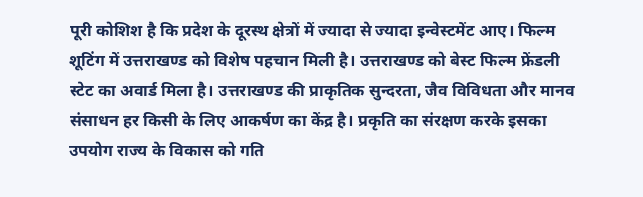पूरी कोशिश है कि प्रदेश के दूरस्थ क्षेत्रों में ज्यादा से ज्यादा इन्वेस्टमेंट आए। फिल्म शूटिंग में उत्तराखण्ड को विशेष पहचान मिली है। उत्तराखण्ड को बेस्ट फिल्म फ्रेंडली स्टेट का अवार्ड मिला है। उत्तराखण्ड की प्राकृतिक सुन्दरता, जैव विविधता और मानव संसाधन हर किसी के लिए आकर्षण का केंद्र है। प्रकृति का संरक्षण करके इसका उपयोग राज्य के विकास को गति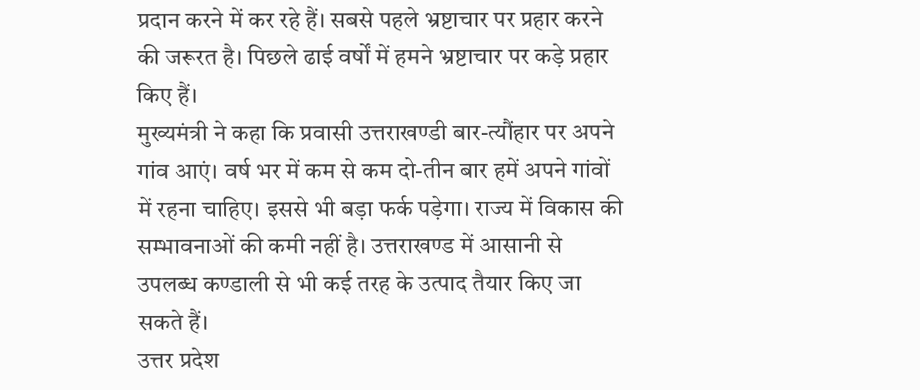प्रदान करने में कर रहे हैं। सबसे पहले भ्रष्टाचार पर प्रहार करने की जरूरत है। पिछले ढाई वर्षों में हमने भ्रष्टाचार पर कड़े प्रहार किए हैं।
मुख्यमंत्री ने कहा कि प्रवासी उत्तराखण्डी बार-त्यौंहार पर अपने गांव आएं। वर्ष भर में कम से कम दो-तीन बार हमें अपने गांवों में रहना चाहिए। इससे भी बड़ा फर्क पड़ेगा। राज्य में विकास की सम्भावनाओं की कमी नहीं है। उत्तराखण्ड में आसानी से उपलब्ध कण्डाली से भी कई तरह के उत्पाद तैयार किए जा सकते हैं।
उत्तर प्रदेश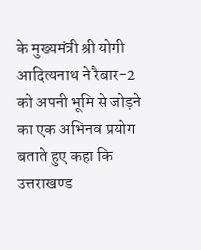के मुख्यमंत्री श्री योगी आदित्यनाथ ने रैबार-2 को अपनी भूमि से जोड़ने का एक अभिनव प्रयोग बताते हुए कहा कि उत्तराखण्ड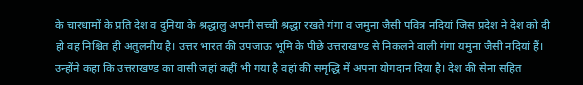के चारधामों के प्रति देश व दुनिया के श्रद्धालु अपनी सच्ची श्रद्धा रखते गंगा व जमुना जैसी पवित्र नदियां जिस प्रदेश ने देश को दी हो वह निश्चित ही अतुलनीय है। उत्तर भारत की उपजाऊ भूमि के पीछे उत्तराखण्ड से निकलने वाली गंगा यमुना जैसी नदियां हैं। उन्होंने कहा कि उत्तराखण्ड का वासी जहां कहीं भी गया है वहां की समृद्धि में अपना योगदान दिया है। देश की सेना सहित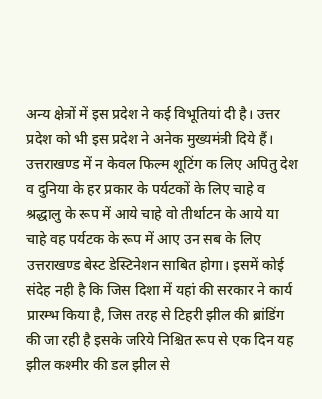अन्य क्षेत्रों में इस प्रदेश ने कई विभूतियां दी है। उत्तर प्रदेश को भी इस प्रदेश ने अनेक मुख्यमंत्री दिये हैं। उत्तराखण्ड में न केवल फिल्म शूटिंग क लिए अपितु देश व दुनिया के हर प्रकार के पर्यटकों के लिए चाहे व श्रद्धालु के रूप में आये चाहे वो तीर्थाटन के आये या चाहे वह पर्यटक के रूप में आए उन सब के लिए उत्तराखण्ड बेस्ट डेस्टिनेशन साबित होगा। इसमें कोई संदेह नही है कि जिस दिशा में यहां की सरकार ने कार्य प्रारम्भ किया है, जिस तरह से टिहरी झील की ब्रांडिंग की जा रही है इसके जरिये निश्चित रूप से एक दिन यह झील कश्मीर की डल झील से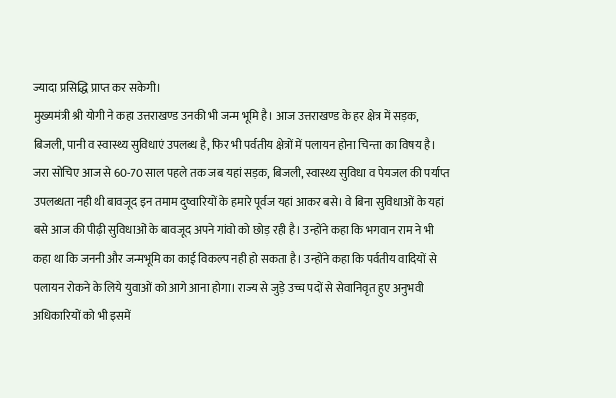ज्यादा प्रसिद्धि प्राप्त कर सकेगी।
मुख्यमंत्री श्री योगी ने कहा उत्तराखण्ड उनकी भी जन्म भूमि है। आज उत्तराखण्ड के हर क्षेत्र में सड़क, बिजली, पानी व स्वास्थ्य सुविधाएं उपलब्ध है, फिर भी पर्वतीय क्षेत्रों में पलायन होना चिन्ता का विषय है। जरा सोचिए आज से 60-70 साल पहले तक जब यहां सड़क, बिजली, स्वास्थ्य सुविधा व पेयजल की पर्याप्त उपलब्धता नही थी बावजूद इन तमाम दुष्वारियों के हमारे पूर्वज यहां आकर बसे। वे बिना सुविधाओं के यहां बसे आज की पीढ़ी सुविधाओं के बावजूद अपने गांवो को छोड़ रही है। उन्होंने कहा कि भगवान राम ने भी कहा था कि जननी और जन्मभूमि का काई विकल्प नही हो सकता है। उन्होंने कहा कि पर्वतीय वादियों से पलायन रोकने के लिये युवाओं को आगे आना होगा। राज्य से जुड़े उच्च पदों से सेवानिवृत हुए अनुभवी अधिकारियों को भी इसमें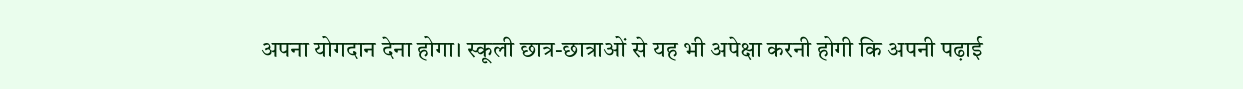अपना योगदान देना होगा। स्कूली छात्र-छात्राओं से यह भी अपेक्षा करनी होगी कि अपनी पढ़ाई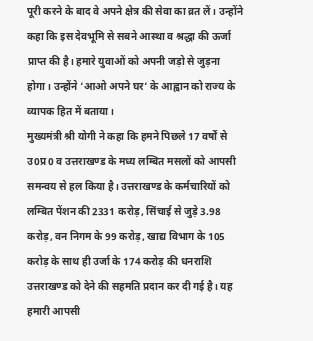पूरी करने के बाद वे अपने क्षेत्र की सेवा का व्रत लें। उन्होंने कहा कि इस देवभूमि से सबने आस्था व श्रद्धा की ऊर्जा प्राप्त की है। हमारे युवाओं को अपनी जड़ो से जुड़ना होगा। उन्होंने ‘आओ अपने घर‘ के आह्वान को राज्य के व्यापक हित में बताया।
मुख्यमंत्री श्री योगी ने कहा कि हमने पिछले 17 वर्षों से उ0प्र0 व उत्तराखण्ड के मध्य लम्बित मसलों को आपसी समन्वय से हल किया है। उत्तराखण्ड के कर्मचारियों को लम्बित पेंशन की 2331 करोड़, सिंचाई से जुड़े 3.98 करोड़, वन निगम के 99 करोड़, खाद्य विभाग के 105 करोड़ के साथ ही उर्जा के 174 करोड़ की धनराशि उत्तराखण्ड को देने की सहमति प्रदान कर दी गई है। यह हमारी आपसी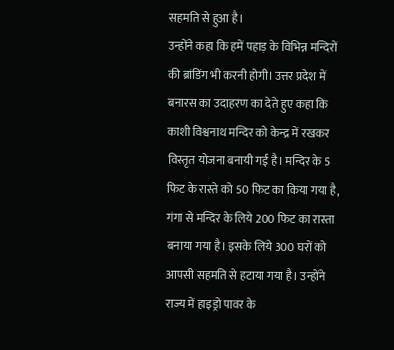सहमति से हुआ है।
उन्होंने कहा कि हमें पहाड़ के विभिन्न मन्दिरों की ब्रांडिंग भी करनी होगी। उत्तर प्रदेश में बनारस का उदाहरण का देते हुए कहा कि काशी विश्वनाथ मन्दिर को केन्द्र में रखकर विस्तृत योजना बनायी गई है। मन्दिर के 5 फिट के रास्ते को 50 फिट का किया गया है, गंगा से मन्दिर के लिये 200 फिट का रास्ता बनाया गया है। इसके लिये 300 घरों को आपसी सहमति से हटाया गया है। उन्होंने राज्य में हाइड्रो पावर के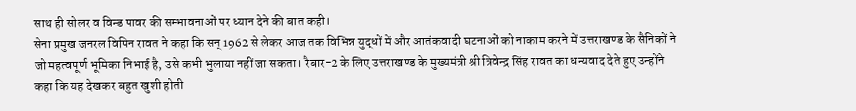साथ ही सोलर व विन्ड पावर की सम्भावनाओं पर ध्यान देने की बात कही।
सेना प्रमुख जनरल विपिन रावत ने कहा कि सन् 1962 से लेकर आज तक विभिन्न युद्धों में और आतंकवादी घटनाओं को नाकाम करने में उत्तराखण्ड के सैनिकों ने जो महत्वपूर्ण भूमिका निभाई है, उसे कभी भुलाया नहीं जा सकता। रैबार-2 के लिए उत्तराखण्ड के मुख्यमंत्री श्री त्रिवेन्द्र सिंह रावत का धन्यवाद देते हुए उन्होंने कहा कि यह देखकर बहुत खुशी होती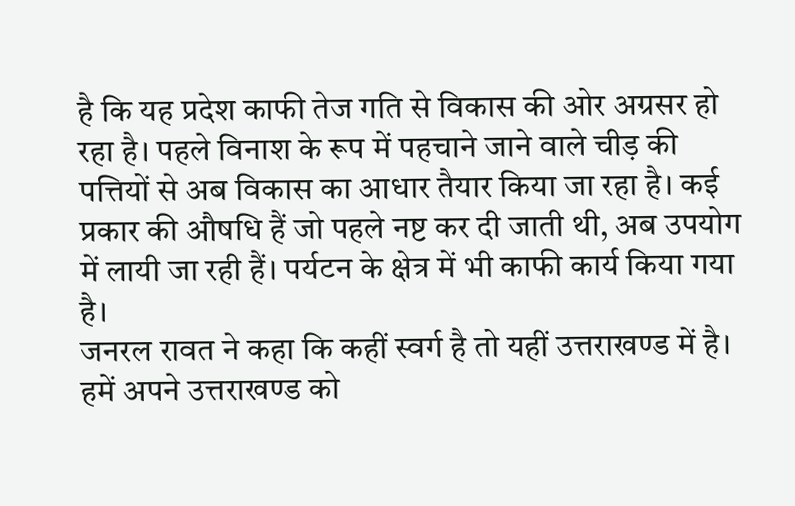है कि यह प्रदेश काफी तेज गति से विकास की ओर अग्रसर हो रहा है। पहले विनाश के रूप में पहचाने जाने वाले चीड़ की पत्तियों से अब विकास का आधार तैयार किया जा रहा है। कई प्रकार की औषधि हैं जो पहले नष्ट कर दी जाती थी, अब उपयोग में लायी जा रही हैं। पर्यटन के क्षेत्र में भी काफी कार्य किया गया है।
जनरल रावत ने कहा कि कहीं स्वर्ग है तो यहीं उत्तराखण्ड में है। हमें अपने उत्तराखण्ड को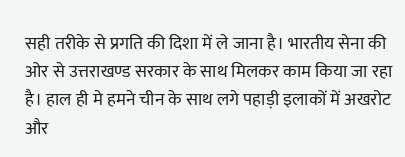सही तरीके से प्रगति की दिशा में ले जाना है। भारतीय सेना की ओर से उत्तराखण्ड सरकार के साथ मिलकर काम किया जा रहा है। हाल ही मे हमने चीन के साथ लगे पहाड़ी इलाकों में अखरोट और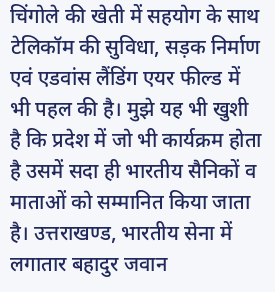चिंगोले की खेती में सहयोग के साथ टेलिकॉम की सुविधा, सड़क निर्माण एवं एडवांस लैंडिंग एयर फील्ड में भी पहल की है। मुझे यह भी खुशी है कि प्रदेश में जो भी कार्यक्रम होता है उसमें सदा ही भारतीय सैनिकों व माताओं को सम्मानित किया जाता है। उत्तराखण्ड, भारतीय सेना में लगातार बहादुर जवान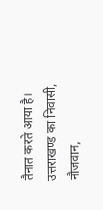तैनात करते आया है। उत्तराखण्ड का निवासी, नौजवान,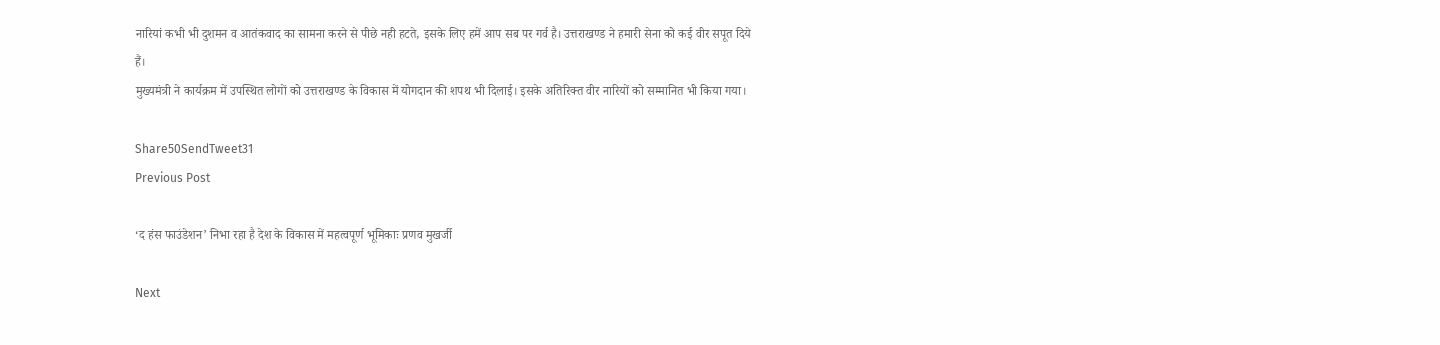नारियां कभी भी दुशमन व आतंकवाद का सामना करने से पीछे नही हटते, इसके लिए हमें आप सब पर गर्व है। उत्तराखण्ड ने हमारी सेना को कई वीर सपूत दिये हैं।
मुख्यमंत्री ने कार्यक्रम में उपस्थित लोगों को उत्तराखण्ड के विकास में योगदान की शपथ भी दिलाई। इसके अतिरिक्त वीर नारियों को सम्मानित भी किया गया।

Share50SendTweet31
Previous Post

‘द हंस फाउंडेशन’ निभा रहा है देश के विकास में महत्वपूर्ण भूमिकाः प्रणव मुखर्जी

Next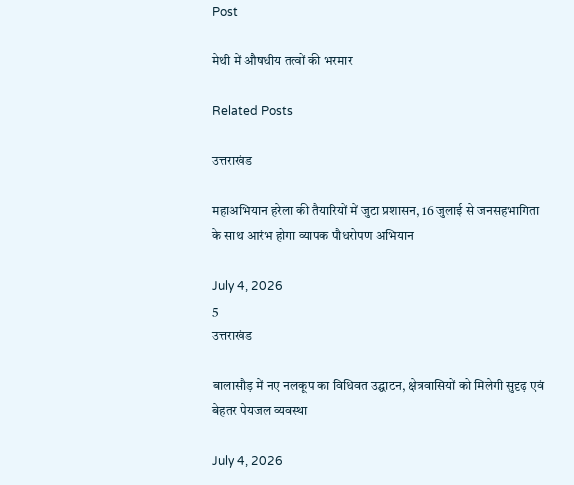Post

मेथी में औषधीय तत्वों की भरमार

Related Posts

उत्तराखंड

महाअभियान हरेला की तैयारियों में जुटा प्रशासन, 16 जुलाई से जनसहभागिता के साथ आरंभ होगा व्यापक पौधरोपण अभियान

July 4, 2026
5
उत्तराखंड

बालासौड़ में नए नलकूप का विधिवत उद्घाटन, क्षेत्रवासियों को मिलेगी सुदृढ़ एवं बेहतर पेयजल व्यवस्था

July 4, 2026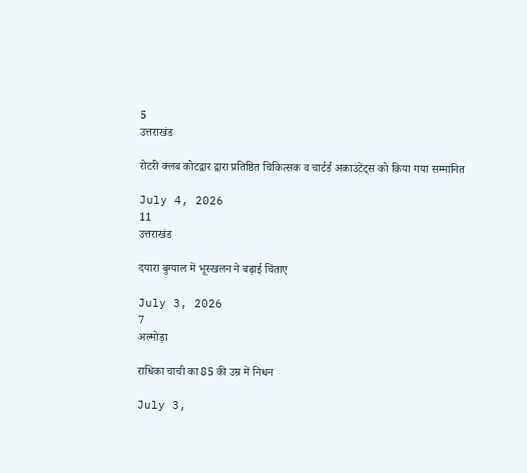5
उत्तराखंड

रोटरी क्लब कोटद्वार द्वारा प्रतिष्ठित चिकित्सक व चार्टर्ड अकाउंटेंट्स को किया गया सम्मानित

July 4, 2026
11
उत्तराखंड

दयारा बुग्याल में भूस्खलन ने बढ़ाई चिंताए

July 3, 2026
7
अल्मोड़ा

राधिका चाची का 85 की उम्र में निधन

July 3,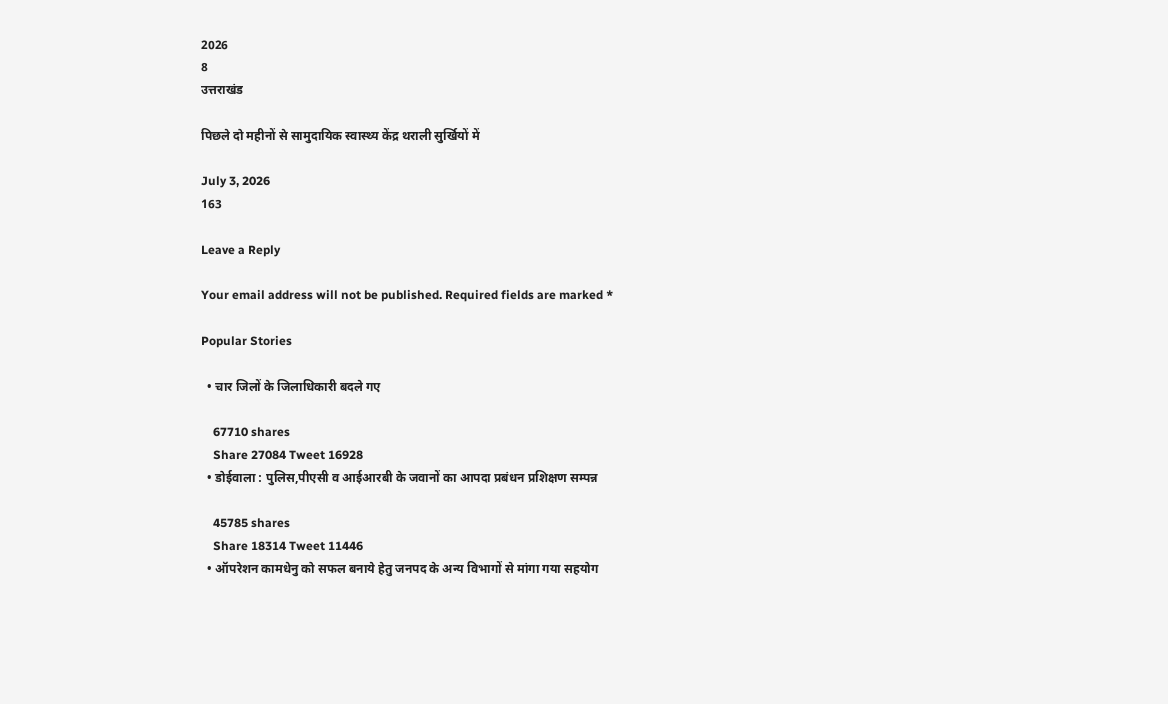2026
8
उत्तराखंड

पिछले दो महीनों से सामुदायिक स्वास्थ्य केंद्र थराली सुर्खियों में

July 3, 2026
163

Leave a Reply

Your email address will not be published. Required fields are marked *

Popular Stories

  • चार जिलों के जिलाधिकारी बदले गए

    67710 shares
    Share 27084 Tweet 16928
  • डोईवाला : पुलिस,पीएसी व आईआरबी के जवानों का आपदा प्रबंधन प्रशिक्षण सम्पन्न

    45785 shares
    Share 18314 Tweet 11446
  • ऑपरेशन कामधेनु को सफल बनाये हेतु जनपद के अन्य विभागों से मांगा गया सहयोग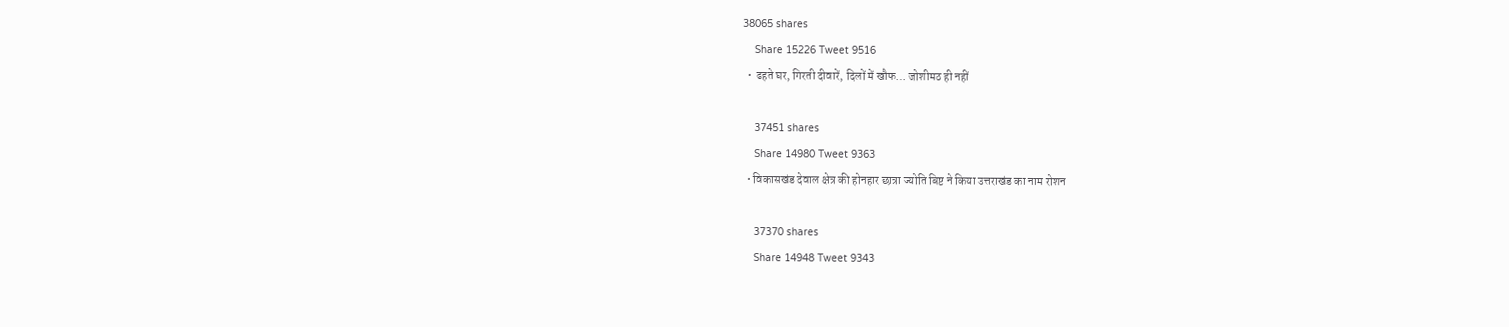38065 shares
    Share 15226 Tweet 9516
  •  ढहते घर, गिरती दीवारें, दिलों में खौफ… जोशीमठ ही नहीं

    37451 shares
    Share 14980 Tweet 9363
  • विकासखंड देवाल क्षेत्र की होनहार छात्रा ज्योति बिष्ट ने किया उत्तराखंड का नाम रोशन

    37370 shares
    Share 14948 Tweet 9343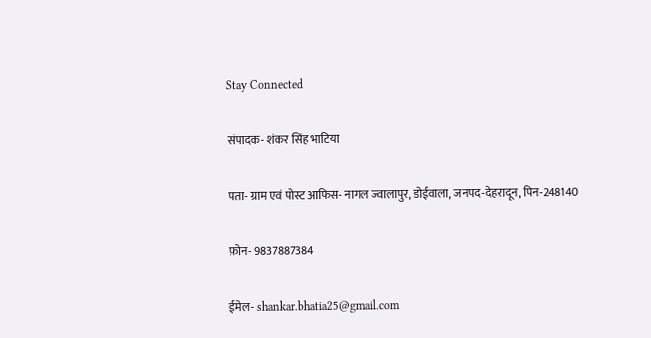Stay Connected

संपादक- शंकर सिंह भाटिया

पता- ग्राम एवं पोस्ट आफिस- नागल ज्वालापुर, डोईवाला, जनपद-देहरादून, पिन-248140

फ़ोन- 9837887384

ईमेल- shankar.bhatia25@gmail.com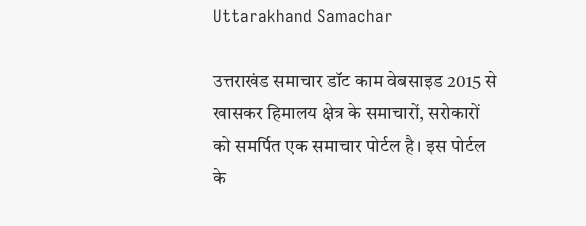Uttarakhand Samachar

उत्तराखंड समाचार डॉट काम वेबसाइड 2015 से खासकर हिमालय क्षेत्र के समाचारों, सरोकारों को समर्पित एक समाचार पोर्टल है। इस पोर्टल के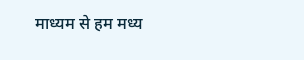माध्यम से हम मध्य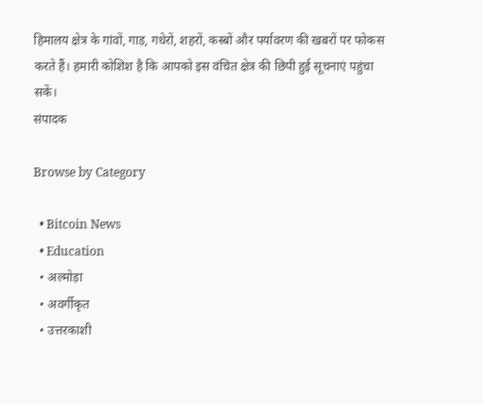हिमालय क्षेत्र के गांवों, गाड़, गधेरों, शहरों, कस्बों और पर्यावरण की खबरों पर फोकस करते हैं। हमारी कोशिश है कि आपको इस वंचित क्षेत्र की छिपी हुई सूचनाएं पहुंचा सकें।
संपादक

Browse by Category

  • Bitcoin News
  • Education
  • अल्मोड़ा
  • अवर्गीकृत
  • उत्तरकाशी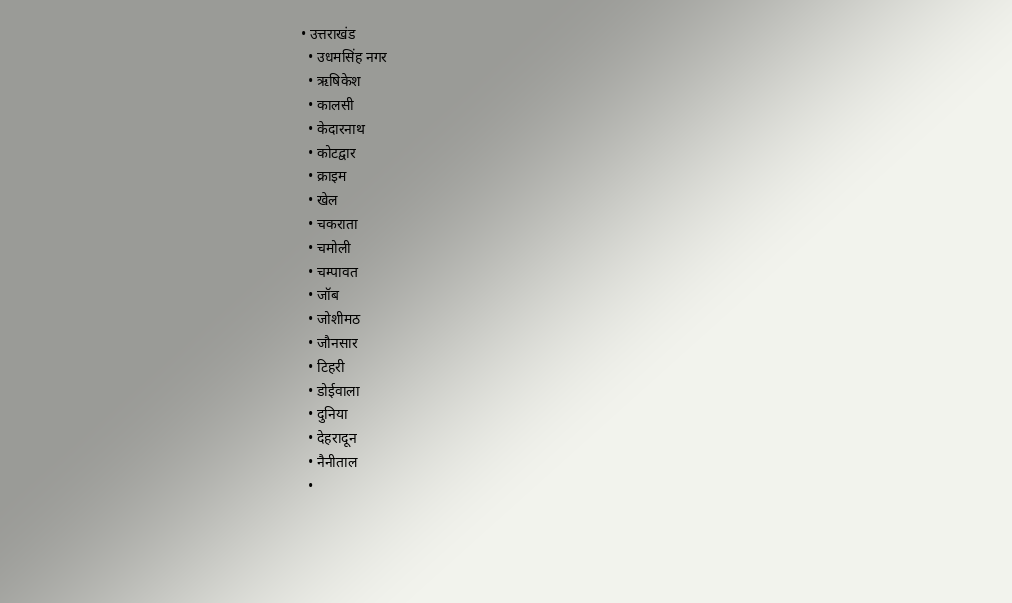• उत्तराखंड
  • उधमसिंह नगर
  • ऋषिकेश
  • कालसी
  • केदारनाथ
  • कोटद्वार
  • क्राइम
  • खेल
  • चकराता
  • चमोली
  • चम्पावत
  • जॉब
  • जोशीमठ
  • जौनसार
  • टिहरी
  • डोईवाला
  • दुनिया
  • देहरादून
  • नैनीताल
  •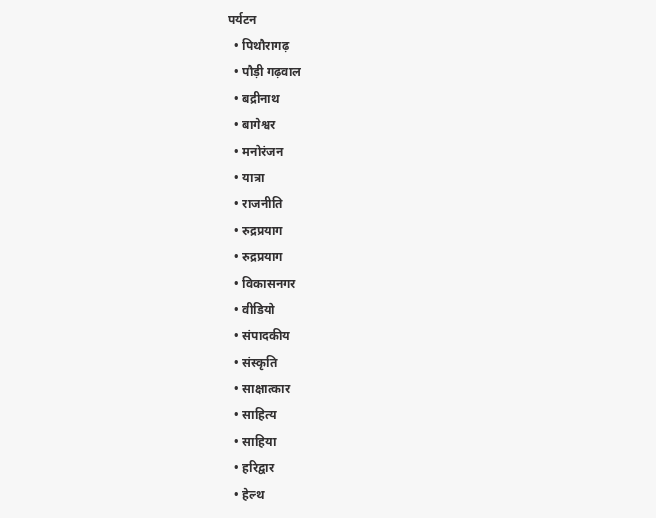पर्यटन
  • पिथौरागढ़
  • पौड़ी गढ़वाल
  • बद्रीनाथ
  • बागेश्वर
  • मनोरंजन
  • यात्रा
  • राजनीति
  • रुद्रप्रयाग
  • रुद्रप्रयाग
  • विकासनगर
  • वीडियो
  • संपादकीय
  • संस्कृति
  • साक्षात्कार
  • साहित्य
  • साहिया
  • हरिद्वार
  • हेल्थ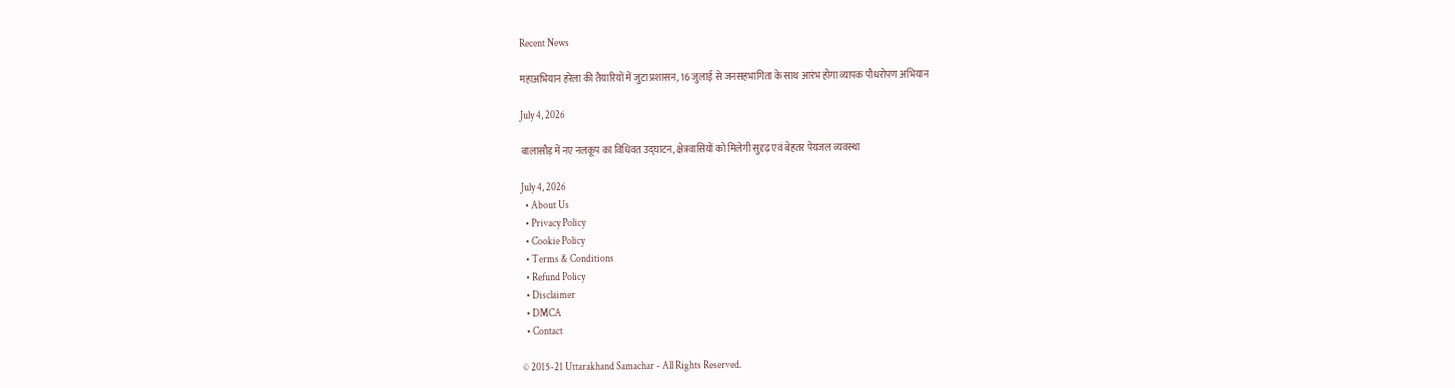Recent News

महाअभियान हरेला की तैयारियों में जुटा प्रशासन, 16 जुलाई से जनसहभागिता के साथ आरंभ होगा व्यापक पौधरोपण अभियान

July 4, 2026

बालासौड़ में नए नलकूप का विधिवत उद्घाटन, क्षेत्रवासियों को मिलेगी सुदृढ़ एवं बेहतर पेयजल व्यवस्था

July 4, 2026
  • About Us
  • Privacy Policy
  • Cookie Policy
  • Terms & Conditions
  • Refund Policy
  • Disclaimer
  • DMCA
  • Contact

© 2015-21 Uttarakhand Samachar - All Rights Reserved.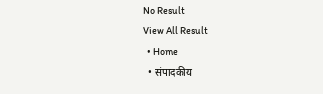No Result
View All Result
  • Home
  • संपादकीय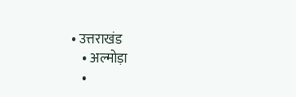• उत्तराखंड
    • अल्मोड़ा
    •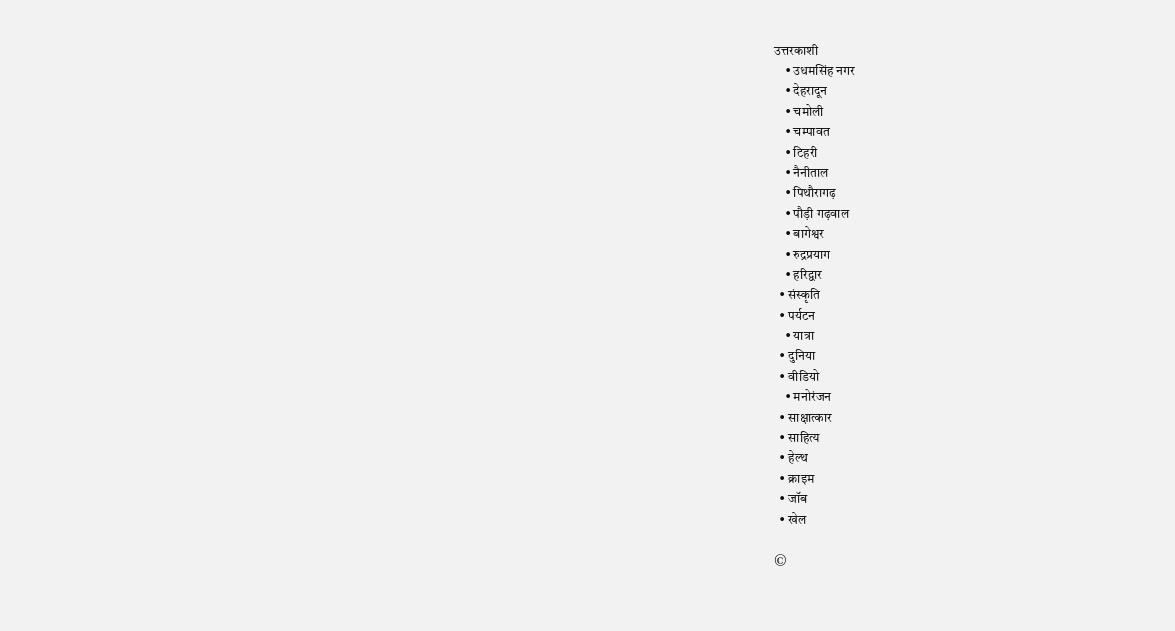उत्तरकाशी
    • उधमसिंह नगर
    • देहरादून
    • चमोली
    • चम्पावत
    • टिहरी
    • नैनीताल
    • पिथौरागढ़
    • पौड़ी गढ़वाल
    • बागेश्वर
    • रुद्रप्रयाग
    • हरिद्वार
  • संस्कृति
  • पर्यटन
    • यात्रा
  • दुनिया
  • वीडियो
    • मनोरंजन
  • साक्षात्कार
  • साहित्य
  • हेल्थ
  • क्राइम
  • जॉब
  • खेल

©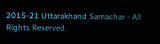2015-21 Uttarakhand Samachar - All Rights Reserved.